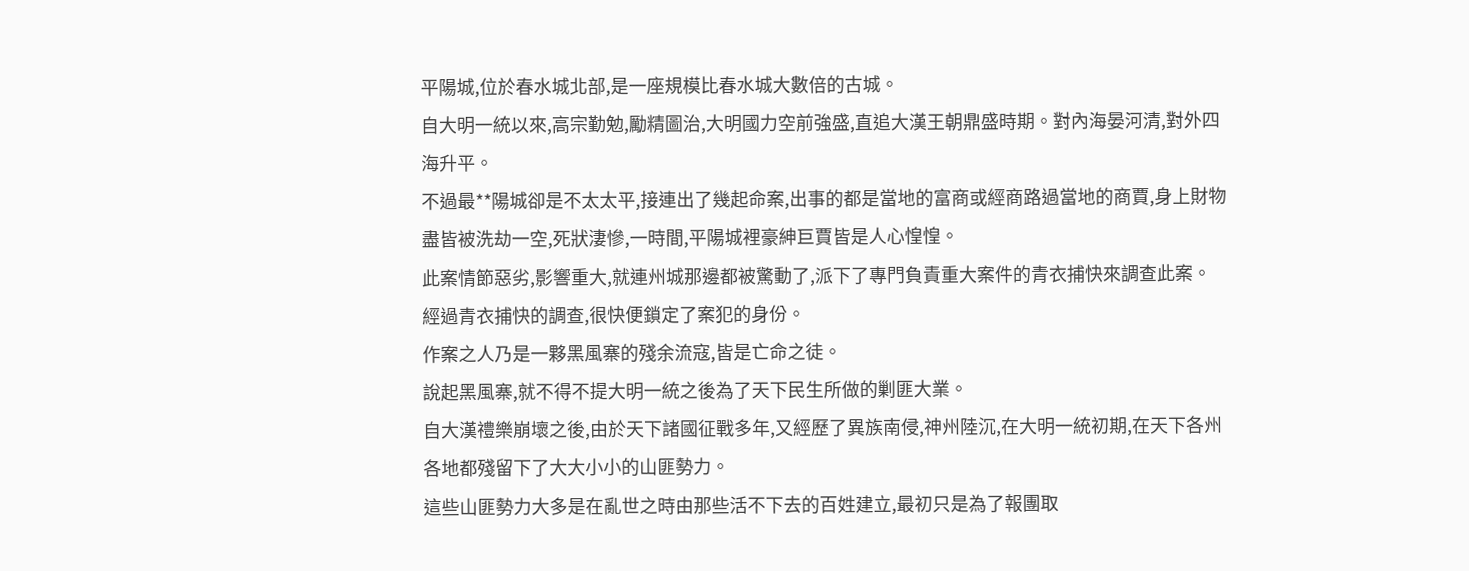平陽城,位於春水城北部,是一座規模比春水城大數倍的古城。
自大明一統以來,高宗勤勉,勵精圖治,大明國力空前強盛,直追大漢王朝鼎盛時期。對內海晏河清,對外四海升平。
不過最**陽城卻是不太太平,接連出了幾起命案,出事的都是當地的富商或經商路過當地的商賈,身上財物盡皆被洗劫一空,死狀淒慘,一時間,平陽城裡豪紳巨賈皆是人心惶惶。
此案情節惡劣,影響重大,就連州城那邊都被驚動了,派下了專門負責重大案件的青衣捕快來調查此案。
經過青衣捕快的調查,很快便鎖定了案犯的身份。
作案之人乃是一夥黑風寨的殘余流寇,皆是亡命之徒。
說起黑風寨,就不得不提大明一統之後為了天下民生所做的剿匪大業。
自大漢禮樂崩壞之後,由於天下諸國征戰多年,又經歷了異族南侵,神州陸沉,在大明一統初期,在天下各州各地都殘留下了大大小小的山匪勢力。
這些山匪勢力大多是在亂世之時由那些活不下去的百姓建立,最初只是為了報團取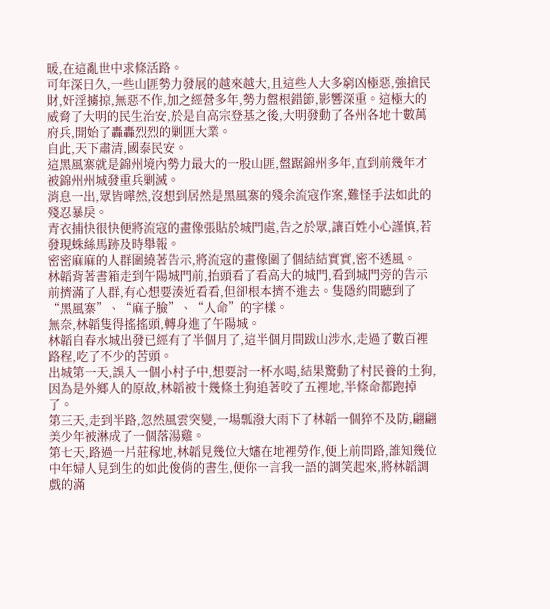暖,在這亂世中求條活路。
可年深日久,一些山匪勢力發展的越來越大,且這些人大多窮凶極惡,強搶民財,奸淫擄掠,無惡不作,加之經營多年,勢力盤根錯節,影響深重。這極大的威脅了大明的民生治安,於是自高宗登基之後,大明發動了各州各地十數萬府兵,開始了轟轟烈烈的剿匪大業。
自此,天下肅清,國泰民安。
這黑風寨就是錦州境內勢力最大的一股山匪,盤踞錦州多年,直到前幾年才被錦州州城發重兵剿滅。
消息一出,眾皆嘩然,沒想到居然是黑風寨的殘余流寇作案,難怪手法如此的殘忍暴戾。
青衣捕快很快便將流寇的畫像張貼於城門處,告之於眾,讓百姓小心謹慎,若發現蛛絲馬跡及時舉報。
密密麻麻的人群圍繞著告示,將流寇的畫像圍了個結結實實,密不透風。
林韜背著書箱走到午陽城門前,抬頭看了看高大的城門,看到城門旁的告示前擠滿了人群,有心想要湊近看看,但卻根本擠不進去。隻隱約間聽到了“黑風寨”、“麻子臉”、“人命”的字樣。
無奈,林韜隻得搖搖頭,轉身進了午陽城。
林韜自春水城出發已經有了半個月了,這半個月間跋山涉水,走過了數百裡路程,吃了不少的苦頭。
出城第一天,誤入一個小村子中,想要討一杯水喝,結果驚動了村民養的土狗,因為是外鄉人的原故,林韜被十幾條土狗追著咬了五裡地,半條命都跑掉了。
第三天,走到半路,忽然風雲突變,一場瓢潑大雨下了林韜一個猝不及防,翩翩美少年被淋成了一個落湯雞。
第七天,路過一片莊稼地,林韜見幾位大嬸在地裡勞作,便上前問路,誰知幾位中年婦人見到生的如此俊俏的書生,便你一言我一語的調笑起來,將林韜調戲的滿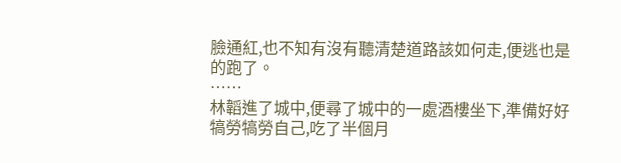臉通紅,也不知有沒有聽清楚道路該如何走,便逃也是的跑了。
……
林韜進了城中,便尋了城中的一處酒樓坐下,準備好好犒勞犒勞自己,吃了半個月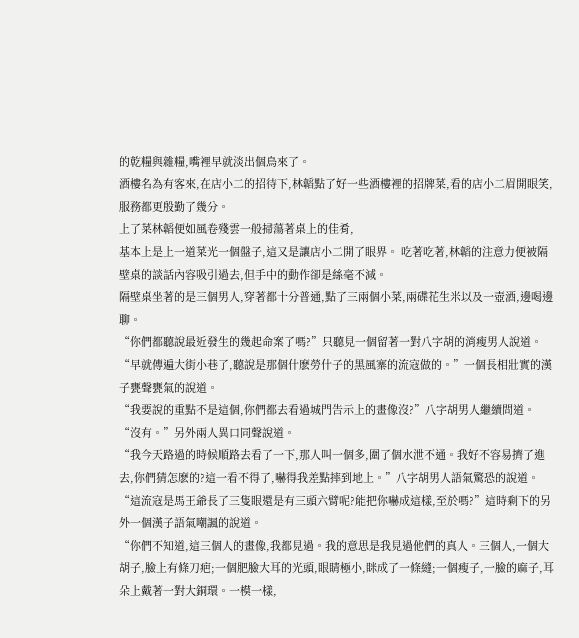的乾糧與雜糧,嘴裡早就淡出個鳥來了。
酒樓名為有客來,在店小二的招待下,林韜點了好一些酒樓裡的招牌菜,看的店小二眉開眼笑,服務都更殷勤了幾分。
上了菜林韜便如風卷殘雲一般掃蕩著桌上的佳肴,
基本上是上一道菜光一個盤子,這又是讓店小二開了眼界。 吃著吃著,林韜的注意力便被隔壁桌的談話內容吸引過去,但手中的動作卻是絲毫不減。
隔壁桌坐著的是三個男人,穿著都十分普通,點了三兩個小菜,兩碟花生米以及一壺酒,邊喝邊聊。
“你們都聽說最近發生的幾起命案了嗎?”只聽見一個留著一對八字胡的消瘦男人說道。
“早就傳遍大街小巷了,聽說是那個什麽勞什子的黑風寨的流寇做的。”一個長相壯實的漢子甕聲甕氣的說道。
“我要說的重點不是這個,你們都去看過城門告示上的畫像沒?”八字胡男人繼續問道。
“沒有。”另外兩人異口同聲說道。
“我今天路過的時候順路去看了一下,那人叫一個多,圍了個水泄不通。我好不容易擠了進去,你們猜怎麽的?這一看不得了,嚇得我差點摔到地上。”八字胡男人語氣驚恐的說道。
“這流寇是馬王爺長了三隻眼還是有三頭六臂呢?能把你嚇成這樣,至於嗎?”這時剩下的另外一個漢子語氣嘲諷的說道。
“你們不知道,這三個人的畫像,我都見過。我的意思是我見過他們的真人。三個人,一個大胡子,臉上有條刀疤;一個肥臉大耳的光頭,眼睛極小,眯成了一條縫;一個瘦子,一臉的麻子,耳朵上戴著一對大銅環。一模一樣,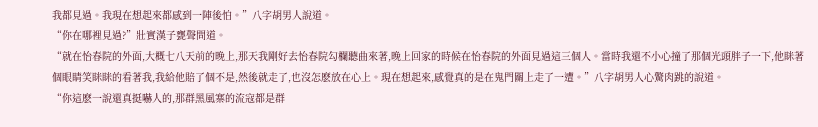我都見過。我現在想起來都感到一陣後怕。”八字胡男人說道。
“你在哪裡見過?”壯實漢子甕聲問道。
“就在怡春院的外面,大概七八天前的晚上,那天我剛好去怡春院勾欄聽曲來著,晚上回家的時候在怡春院的外面見過這三個人。當時我還不小心撞了那個光頭胖子一下,他眯著個眼睛笑眯眯的看著我,我給他賠了個不是,然後就走了,也沒怎麽放在心上。現在想起來,感覺真的是在鬼門關上走了一遭。”八字胡男人心驚肉跳的說道。
“你這麽一說還真挺嚇人的,那群黑風寨的流寇都是群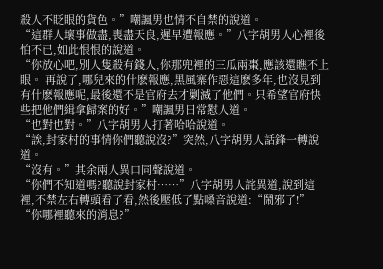殺人不眨眼的貨色。”嘲諷男也情不自禁的說道。
“這群人壞事做盡,喪盡天良,遲早遭報應。”八字胡男人心裡後怕不已,如此恨恨的說道。
“你放心吧,別人隻殺有錢人,你那兜裡的三瓜兩棗,應該還瞧不上眼。 再說了,哪兒來的什麽報應,黑風寨作惡這麽多年,也沒見到有什麽報應呢,最後還不是官府去才剿滅了他們。只希望官府快些把他們緝拿歸案的好。”嘲諷男日常懟人道。
“也對也對。”八字胡男人打著哈哈說道。
“誒,封家村的事情你們聽說沒?”突然,八字胡男人話鋒一轉說道。
“沒有。”其余兩人異口同聲說道。
“你們不知道嗎?聽說封家村……”八字胡男人詫異道,說到這裡,不禁左右轉頭看了看,然後壓低了點嗓音說道:“鬧邪了!”
“你哪裡聽來的消息?”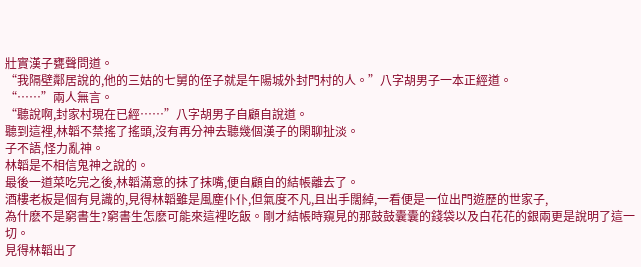壯實漢子甕聲問道。
“我隔壁鄰居說的,他的三姑的七舅的侄子就是午陽城外封門村的人。”八字胡男子一本正經道。
“……”兩人無言。
“聽說啊,封家村現在已經……”八字胡男子自顧自說道。
聽到這裡,林韜不禁搖了搖頭,沒有再分神去聽幾個漢子的閑聊扯淡。
子不語,怪力亂神。
林韜是不相信鬼神之說的。
最後一道菜吃完之後,林韜滿意的抹了抹嘴,便自顧自的結帳離去了。
酒樓老板是個有見識的,見得林韜雖是風塵仆仆,但氣度不凡,且出手闊綽,一看便是一位出門遊歷的世家子,
為什麽不是窮書生?窮書生怎麽可能來這裡吃飯。剛才結帳時窺見的那鼓鼓囊囊的錢袋以及白花花的銀兩更是說明了這一切。
見得林韜出了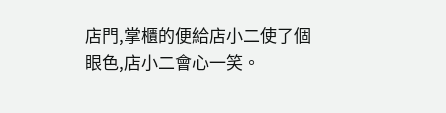店門,掌櫃的便給店小二使了個眼色,店小二會心一笑。